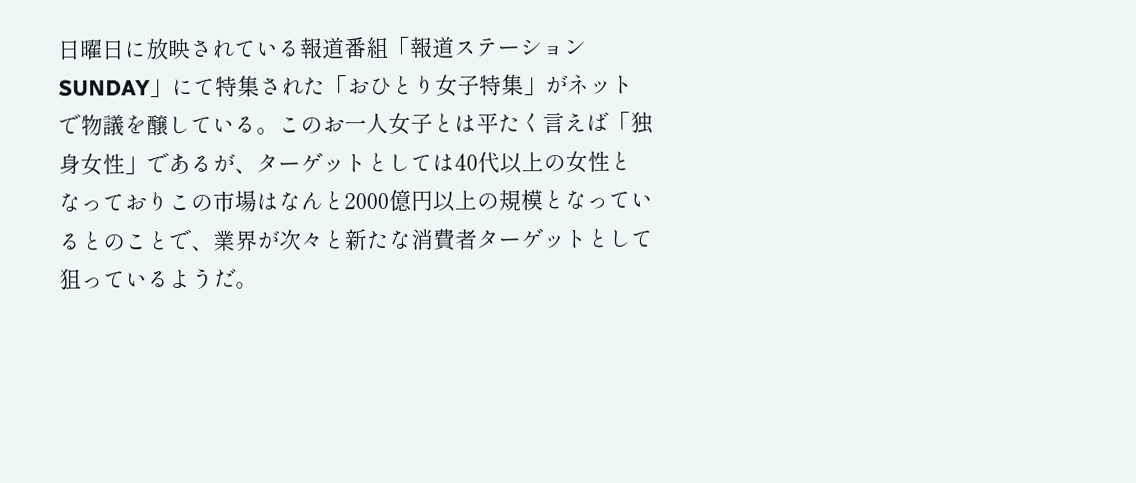日曜日に放映されている報道番組「報道ステーションSUNDAY」にて特集された「おひとり女子特集」がネットで物議を醸している。このお一人女子とは平たく言えば「独身女性」であるが、ターゲットとしては40代以上の女性となっておりこの市場はなんと2000億円以上の規模となっているとのことで、業界が次々と新たな消費者ターゲットとして狙っているようだ。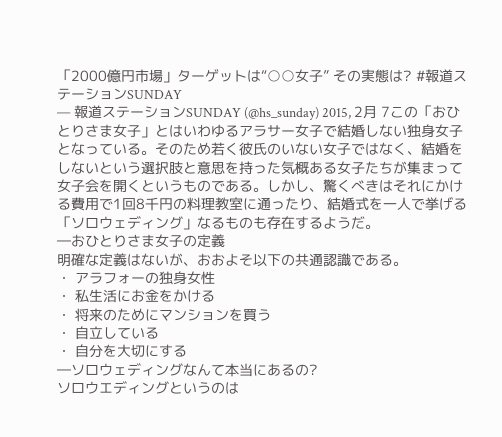「2000億円市場」ターゲットは“○○女子” その実態は? #報道ステーションSUNDAY
— 報道ステーションSUNDAY (@hs_sunday) 2015, 2月 7この「おひとりさま女子」とはいわゆるアラサー女子で結婚しない独身女子となっている。そのため若く彼氏のいない女子ではなく、結婚をしないという選択肢と意思を持った気概ある女子たちが集まって女子会を開くというものである。しかし、驚くべきはそれにかける費用で1回8千円の料理教室に通ったり、結婚式を一人で挙げる「ソロウェディング」なるものも存在するようだ。
―おひとりさま女子の定義
明確な定義はないが、おおよそ以下の共通認識である。
・ アラフォーの独身女性
・ 私生活にお金をかける
・ 将来のためにマンションを買う
・ 自立している
・ 自分を大切にする
―ソロウェディングなんて本当にあるの?
ソロウエディングというのは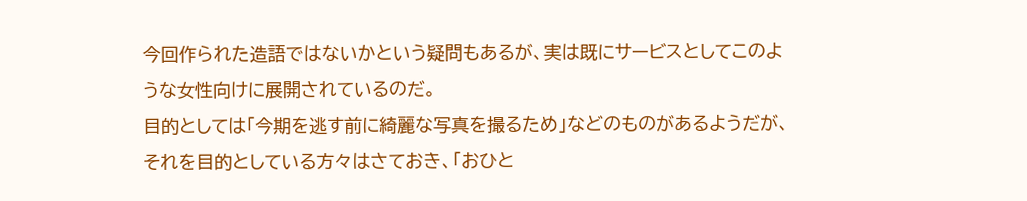今回作られた造語ではないかという疑問もあるが、実は既にサービスとしてこのような女性向けに展開されているのだ。
目的としては「今期を逃す前に綺麗な写真を撮るため」などのものがあるようだが、それを目的としている方々はさておき、「おひと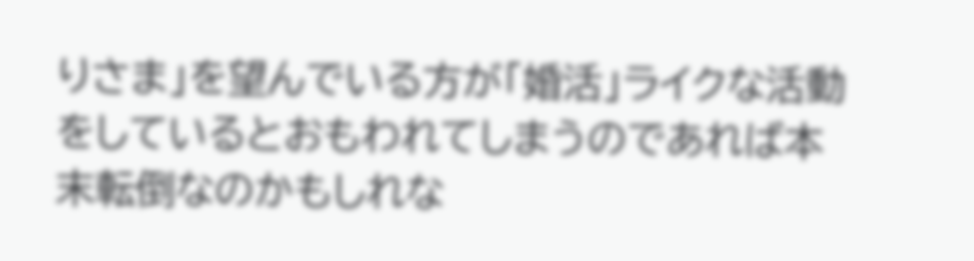りさま」を望んでいる方が「婚活」ライクな活動をしているとおもわれてしまうのであれば本末転倒なのかもしれな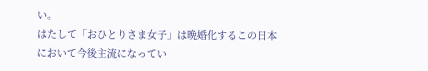い。
はたして「おひとりさま女子」は晩婚化するこの日本において今後主流になってい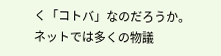く「コトバ」なのだろうか。ネットでは多くの物議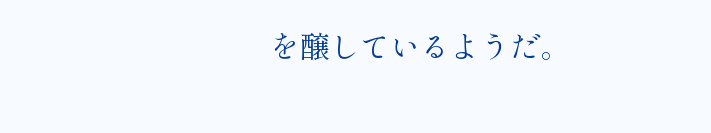を醸しているようだ。